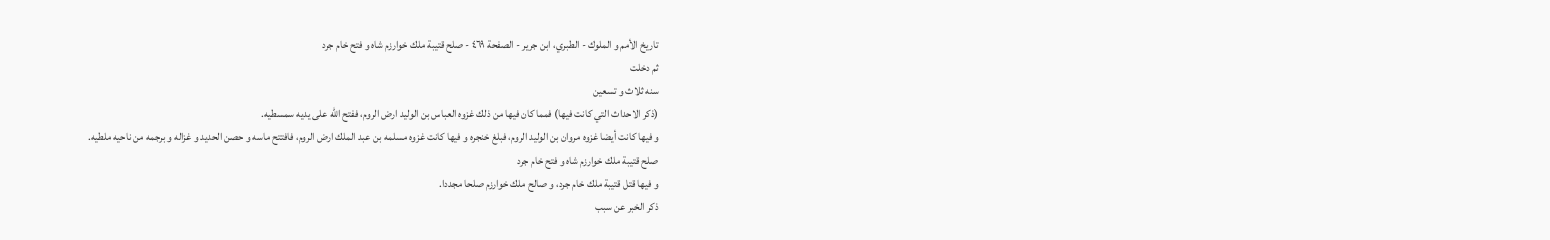تاريخ الأمم و الملوك - الطبري، ابن جرير - الصفحة ٤٦٩ - صلح قتيبة ملك خوارزم شاه و فتح خام جرد
ثم دخلت
سنه ثلاث و تسعين
(ذكر الاحداث التي كانت فيها) فمما كان فيها من ذلك غزوه العباس بن الوليد ارض الروم، ففتح الله على يديه سمسطيه.
و فيها كانت أيضا غزوه مروان بن الوليد الروم، فبلغ خنجره و فيها كانت غزوه مسلمه بن عبد الملك ارض الروم، فافتتح ماسه و حصن الحديد و غزاله و برجمه من ناحيه ملطيه.
صلح قتيبة ملك خوارزم شاه و فتح خام جرد
و فيها قتل قتيبة ملك خام جرد، و صالح ملك خوارزم صلحا مجددا.
ذكر الخبر عن سبب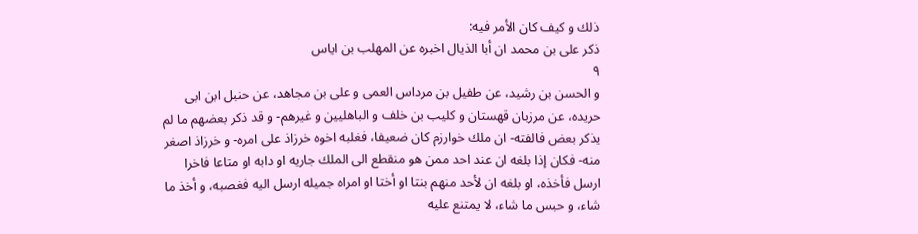ذلك و كيف كان الأمر فيه:
ذكر على بن محمد ان أبا الذيال اخبره عن المهلب بن اياس
٩
و الحسن بن رشيد، عن طفيل بن مرداس العمى و على بن مجاهد، عن حنبل ابن ابى حريده، عن مرزبان قهستان و كليب بن خلف و الباهليين و غيرهم- و قد ذكر بعضهم ما لم يذكر بعض فالفته- ان ملك خوارزم كان ضعيفا، فغلبه اخوه خرزاذ على امره- و خرزاذ اصغر منه- فكان إذا بلغه ان عند احد ممن هو منقطع الى الملك جاريه او دابه او متاعا فاخرا ارسل فأخذه، او بلغه ان لأحد منهم بنتا او أختا او امراه جميله ارسل اليه فغصبه، و أخذ ما شاء، و حبس ما شاء، لا يمتنع عليه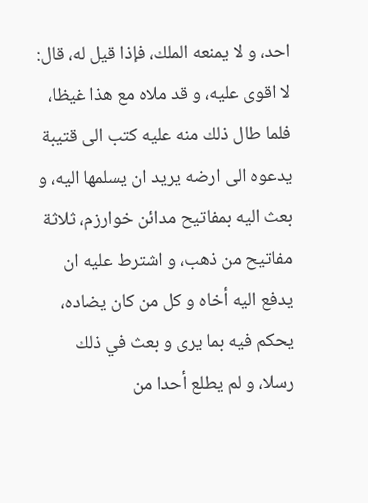احد، و لا يمنعه الملك، فإذا قيل له، قال: لا اقوى عليه، و قد ملاه مع هذا غيظا، فلما طال ذلك منه عليه كتب الى قتيبة يدعوه الى ارضه يريد ان يسلمها اليه، و بعث اليه بمفاتيح مدائن خوارزم، ثلاثة مفاتيح من ذهب، و اشترط عليه ان يدفع اليه أخاه و كل من كان يضاده، يحكم فيه بما يرى و بعث في ذلك رسلا، و لم يطلع أحدا من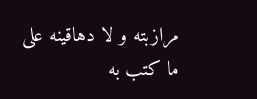مرازبته و لا دهاقينه على ما كتب به